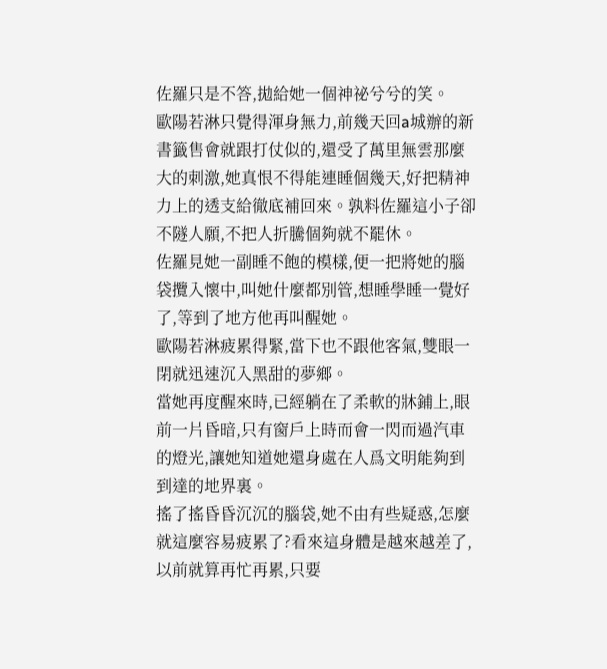佐羅只是不答,拋給她一個神祕兮兮的笑。
歐陽若淋只覺得渾身無力,前幾天回a城辦的新書籤售會就跟打仗似的,還受了萬里無雲那麼大的刺激,她真恨不得能連睡個幾天,好把精神力上的透支給徹底補回來。孰料佐羅這小子卻不隧人願,不把人折騰個夠就不罷休。
佐羅見她一副睡不飽的模樣,便一把將她的腦袋攬入懷中,叫她什麼都別管,想睡學睡一覺好了,等到了地方他再叫醒她。
歐陽若淋疲累得緊,當下也不跟他客氣,雙眼一閉就迅速沉入黑甜的夢鄉。
當她再度醒來時,已經躺在了柔軟的牀鋪上,眼前一片昏暗,只有窗戶上時而會一閃而過汽車的燈光,讓她知道她還身處在人爲文明能夠到到達的地界裏。
搖了搖昏昏沉沉的腦袋,她不由有些疑惑,怎麼就這麼容易疲累了?看來這身體是越來越差了,以前就算再忙再累,只要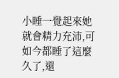小睡一覺起來她就會精力充沛,可如今都睡了這麼久了,還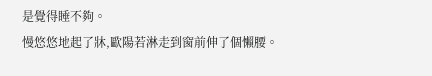是覺得睡不夠。
慢悠悠地起了牀,歐陽若淋走到窗前伸了個懶腰。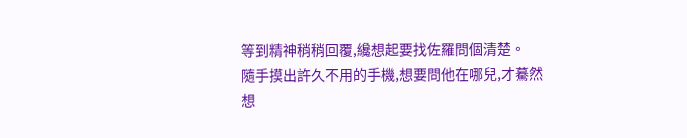等到精神稍稍回覆,纔想起要找佐羅問個清楚。
隨手摸出許久不用的手機,想要問他在哪兒,才驀然想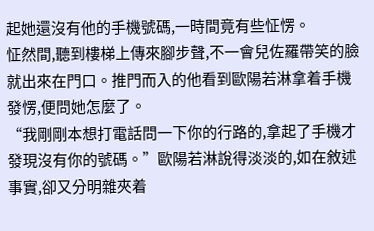起她還沒有他的手機號碼,一時間竟有些怔愣。
怔然間,聽到樓梯上傳來腳步聲,不一會兒佐羅帶笑的臉就出來在門口。推門而入的他看到歐陽若淋拿着手機發愣,便問她怎麼了。
“我剛剛本想打電話問一下你的行路的,拿起了手機才發現沒有你的號碼。”歐陽若淋說得淡淡的,如在敘述事實,卻又分明雜夾着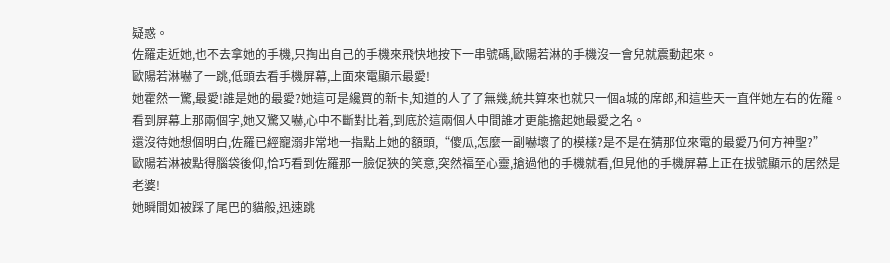疑惑。
佐羅走近她,也不去拿她的手機,只掏出自己的手機來飛快地按下一串號碼,歐陽若淋的手機沒一會兒就震動起來。
歐陽若淋嚇了一跳,低頭去看手機屏幕,上面來電顯示最愛!
她霍然一驚,最愛!誰是她的最愛?她這可是纔買的新卡,知道的人了了無幾,統共算來也就只一個a城的席郎,和這些天一直伴她左右的佐羅。
看到屏幕上那兩個字,她又驚又嚇,心中不斷對比着,到底於這兩個人中間誰才更能擔起她最愛之名。
還沒待她想個明白,佐羅已經寵溺非常地一指點上她的額頭,“傻瓜,怎麼一副嚇壞了的模樣?是不是在猜那位來電的最愛乃何方神聖?”
歐陽若淋被點得腦袋後仰,恰巧看到佐羅那一臉促狹的笑意,突然福至心靈,搶過他的手機就看,但見他的手機屏幕上正在拔號顯示的居然是老婆!
她瞬間如被踩了尾巴的貓般,迅速跳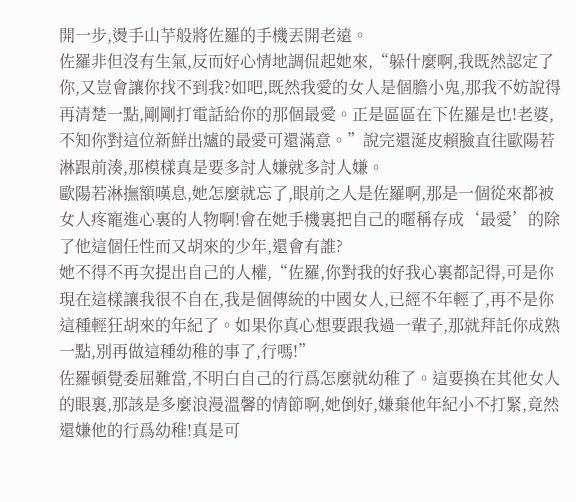開一步,燙手山芋般將佐羅的手機丟開老遠。
佐羅非但沒有生氣,反而好心情地調侃起她來,“躲什麼啊,我既然認定了你,又豈會讓你找不到我?如吧,既然我愛的女人是個膽小鬼,那我不妨說得再清楚一點,剛剛打電話給你的那個最愛。正是區區在下佐羅是也!老婆,不知你對這位新鮮出爐的最愛可還滿意。”說完還涎皮賴臉直往歐陽若淋跟前湊,那模樣真是要多討人嫌就多討人嫌。
歐陽若淋撫額嘆息,她怎麼就忘了,眼前之人是佐羅啊,那是一個從來都被女人疼寵進心裏的人物啊!會在她手機裏把自己的暱稱存成‘最愛’的除了他這個任性而又胡來的少年,還會有誰?
她不得不再次提出自己的人權,“佐羅,你對我的好我心裏都記得,可是你現在這樣讓我很不自在,我是個傳統的中國女人,已經不年輕了,再不是你這種輕狂胡來的年紀了。如果你真心想要跟我過一輩子,那就拜託你成熟一點,別再做這種幼稚的事了,行嗎!”
佐羅頓覺委屈難當,不明白自己的行爲怎麼就幼稚了。這要換在其他女人的眼裏,那該是多麼浪漫溫馨的情節啊,她倒好,嫌棄他年紀小不打緊,竟然還嫌他的行爲幼稚!真是可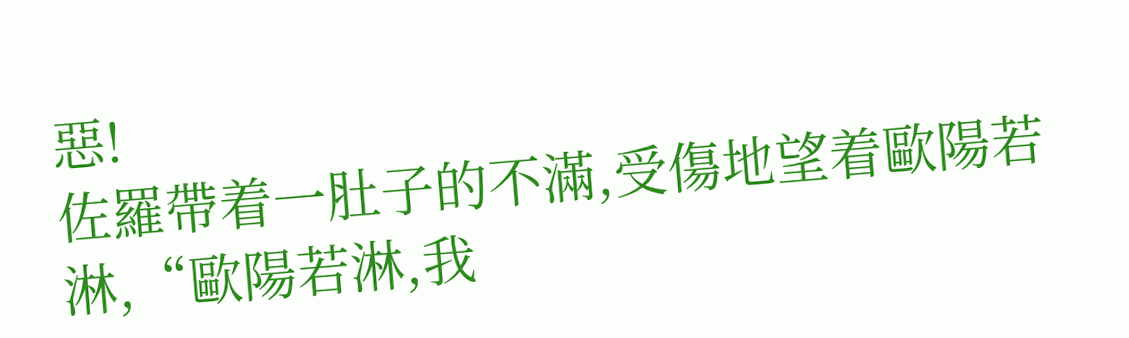惡!
佐羅帶着一肚子的不滿,受傷地望着歐陽若淋,“歐陽若淋,我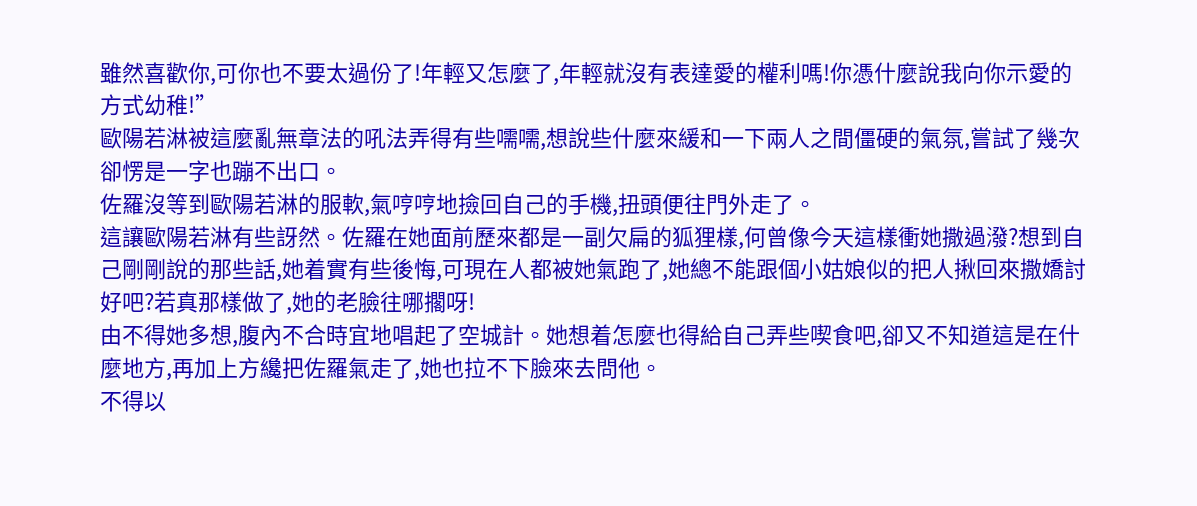雖然喜歡你,可你也不要太過份了!年輕又怎麼了,年輕就沒有表達愛的權利嗎!你憑什麼說我向你示愛的方式幼稚!”
歐陽若淋被這麼亂無章法的吼法弄得有些嚅嚅,想說些什麼來緩和一下兩人之間僵硬的氣氛,嘗試了幾次卻愣是一字也蹦不出口。
佐羅沒等到歐陽若淋的服軟,氣哼哼地撿回自己的手機,扭頭便往門外走了。
這讓歐陽若淋有些訝然。佐羅在她面前歷來都是一副欠扁的狐狸樣,何曾像今天這樣衝她撒過潑?想到自己剛剛說的那些話,她着實有些後悔,可現在人都被她氣跑了,她總不能跟個小姑娘似的把人揪回來撒嬌討好吧?若真那樣做了,她的老臉往哪擱呀!
由不得她多想,腹內不合時宜地唱起了空城計。她想着怎麼也得給自己弄些喫食吧,卻又不知道這是在什麼地方,再加上方纔把佐羅氣走了,她也拉不下臉來去問他。
不得以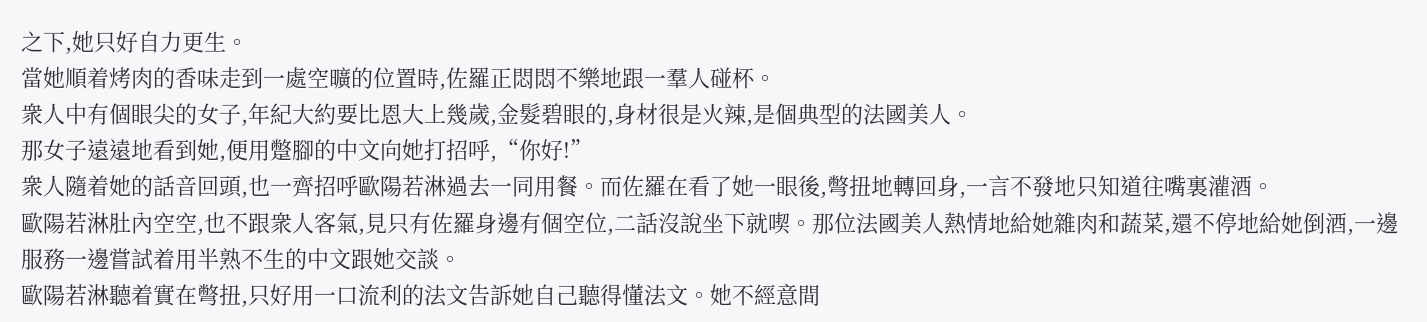之下,她只好自力更生。
當她順着烤肉的香味走到一處空曠的位置時,佐羅正悶悶不樂地跟一羣人碰杯。
衆人中有個眼尖的女子,年紀大約要比恩大上幾歲,金髮碧眼的,身材很是火辣,是個典型的法國美人。
那女子遠遠地看到她,便用蹩腳的中文向她打招呼,“你好!”
衆人隨着她的話音回頭,也一齊招呼歐陽若淋過去一同用餐。而佐羅在看了她一眼後,彆扭地轉回身,一言不發地只知道往嘴裏灌酒。
歐陽若淋肚內空空,也不跟衆人客氣,見只有佐羅身邊有個空位,二話沒說坐下就喫。那位法國美人熱情地給她雜肉和蔬菜,還不停地給她倒酒,一邊服務一邊嘗試着用半熟不生的中文跟她交談。
歐陽若淋聽着實在彆扭,只好用一口流利的法文告訴她自己聽得懂法文。她不經意間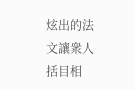炫出的法文讓衆人括目相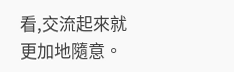看,交流起來就更加地隨意。